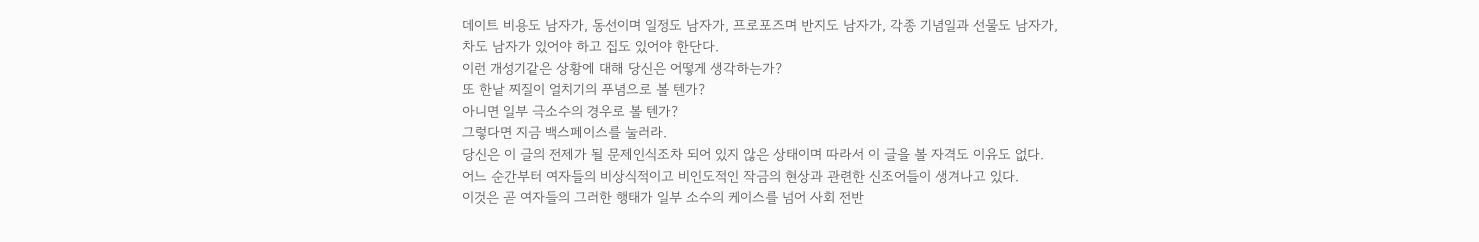데이트 비용도 남자가, 동선이며 일정도 남자가, 프로포즈며 반지도 남자가, 각종 기념일과 선물도 남자가,
차도 남자가 있어야 하고 집도 있어야 한단다.
이런 개성기같은 상황에 대해 당신은 어떻게 생각하는가?
또 한낱 찌질이 얼치기의 푸념으로 볼 텐가?
아니면 일부 극소수의 경우로 볼 텐가?
그렇다면 지금 백스페이스를 눌러라.
당신은 이 글의 전제가 될 문제인식조차 되어 있지 않은 상태이며 따라서 이 글을 볼 자격도 이유도 없다.
어느 순간부터 여자들의 비상식적이고 비인도적인 작금의 현상과 관련한 신조어들이 생겨나고 있다.
이것은 곧 여자들의 그러한 행태가 일부 소수의 케이스를 넘어 사회 전반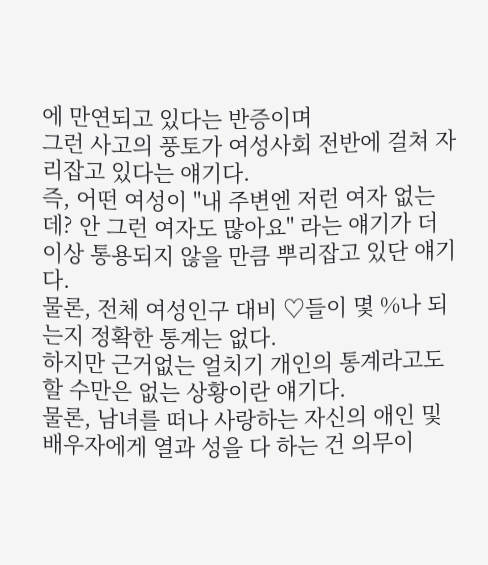에 만연되고 있다는 반증이며
그런 사고의 풍토가 여성사회 전반에 걸쳐 자리잡고 있다는 얘기다.
즉, 어떤 여성이 "내 주변엔 저런 여자 없는데? 안 그런 여자도 많아요" 라는 얘기가 더 이상 통용되지 않을 만큼 뿌리잡고 있단 얘기다.
물론, 전체 여성인구 대비 ♡들이 몇 %나 되는지 정확한 통계는 없다.
하지만 근거없는 얼치기 개인의 통계라고도 할 수만은 없는 상황이란 얘기다.
물론, 남녀를 떠나 사랑하는 자신의 애인 및 배우자에게 열과 성을 다 하는 건 의무이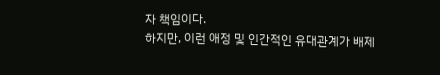자 책임이다.
하지만, 이런 애정 및 인간적인 유대관계가 배제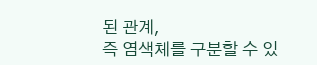된 관계,
즉 염색체를 구분할 수 있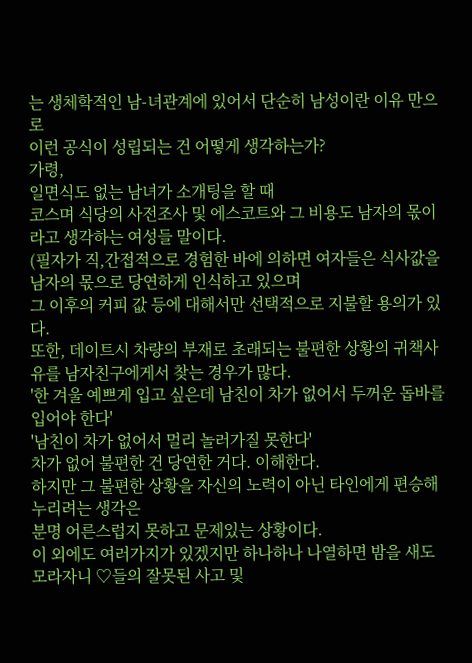는 생체학적인 남-녀관계에 있어서 단순히 남성이란 이유 만으로
이런 공식이 성립되는 건 어떻게 생각하는가?
가령,
일면식도 없는 남녀가 소개팅을 할 때
코스며 식당의 사전조사 및 에스코트와 그 비용도 남자의 몫이라고 생각하는 여성들 말이다.
(필자가 직,간접적으로 경험한 바에 의하면 여자들은 식사값을 남자의 몫으로 당연하게 인식하고 있으며
그 이후의 커피 값 등에 대해서만 선택적으로 지불할 용의가 있다.
또한, 데이트시 차량의 부재로 초래되는 불편한 상황의 귀책사유를 남자친구에게서 찾는 경우가 많다.
'한 겨울 예쁘게 입고 싶은데 남친이 차가 없어서 두꺼운 돕바를 입어야 한다'
'남친이 차가 없어서 멀리 놀러가질 못한다'
차가 없어 불편한 건 당연한 거다. 이해한다.
하지만 그 불편한 상황을 자신의 노력이 아닌 타인에게 편승해 누리려는 생각은
분명 어른스럽지 못하고 문제있는 상황이다.
이 외에도 여러가지가 있겠지만 하나하나 나열하면 밤을 새도 모라자니 ♡들의 잘못된 사고 및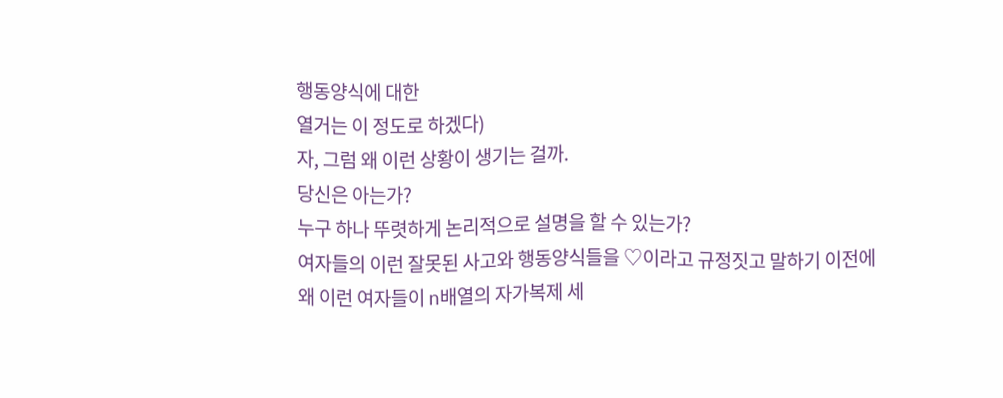행동양식에 대한
열거는 이 정도로 하겠다)
자, 그럼 왜 이런 상황이 생기는 걸까.
당신은 아는가?
누구 하나 뚜렷하게 논리적으로 설명을 할 수 있는가?
여자들의 이런 잘못된 사고와 행동양식들을 ♡이라고 규정짓고 말하기 이전에
왜 이런 여자들이 n배열의 자가복제 세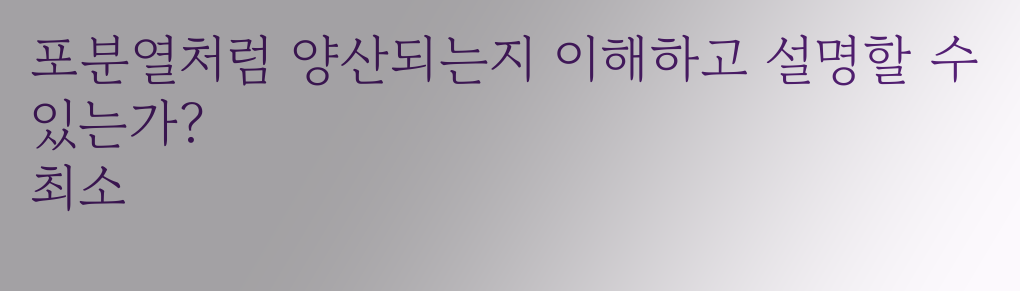포분열처럼 양산되는지 이해하고 설명할 수 있는가?
최소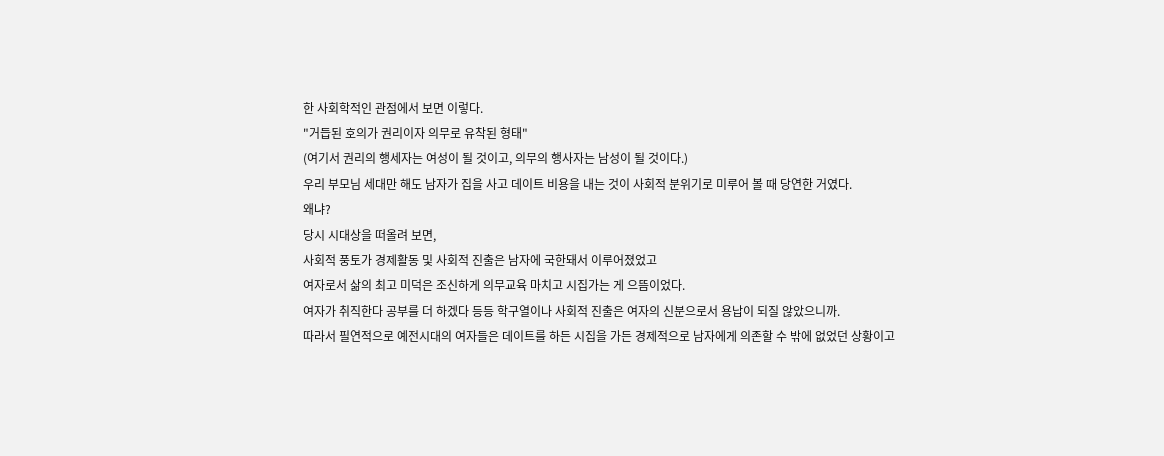한 사회학적인 관점에서 보면 이렇다.
"거듭된 호의가 권리이자 의무로 유착된 형태"
(여기서 권리의 행세자는 여성이 될 것이고, 의무의 행사자는 남성이 될 것이다.)
우리 부모님 세대만 해도 남자가 집을 사고 데이트 비용을 내는 것이 사회적 분위기로 미루어 볼 때 당연한 거였다.
왜냐?
당시 시대상을 떠올려 보면,
사회적 풍토가 경제활동 및 사회적 진출은 남자에 국한돼서 이루어졌었고
여자로서 삶의 최고 미덕은 조신하게 의무교육 마치고 시집가는 게 으뜸이었다.
여자가 취직한다 공부를 더 하겠다 등등 학구열이나 사회적 진출은 여자의 신분으로서 용납이 되질 않았으니까.
따라서 필연적으로 예전시대의 여자들은 데이트를 하든 시집을 가든 경제적으로 남자에게 의존할 수 밖에 없었던 상황이고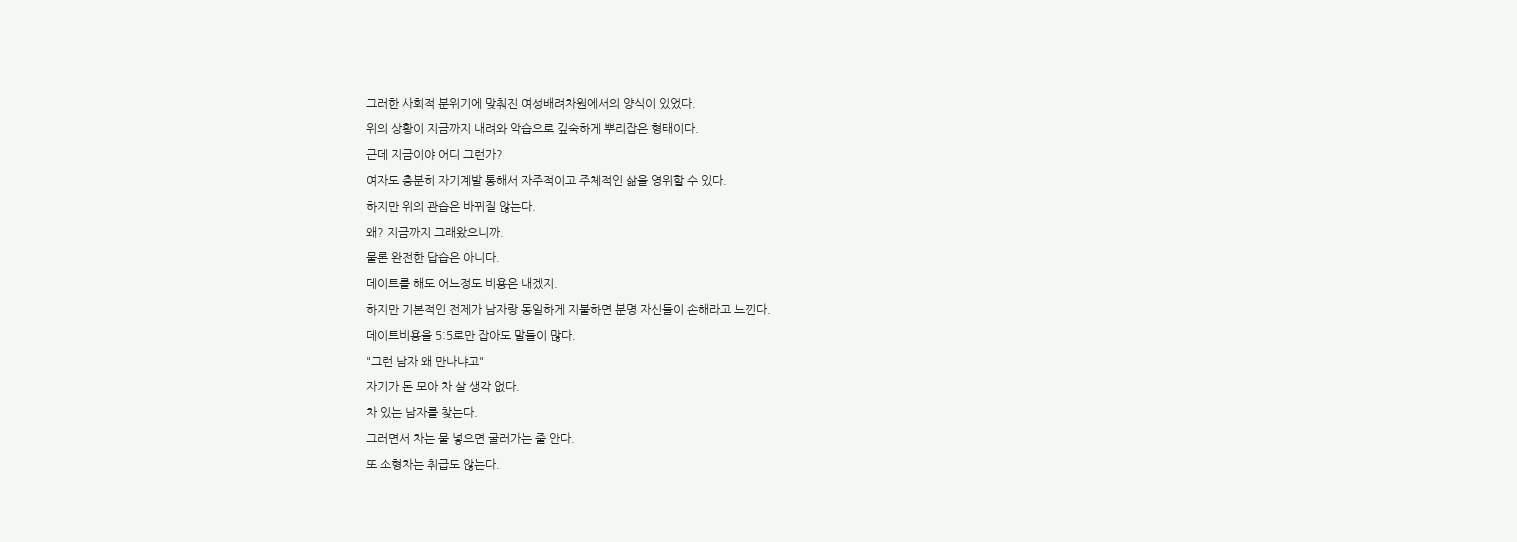그러한 사회적 분위기에 맞춰진 여성배려차원에서의 양식이 있었다.
위의 상황이 지금까지 내려와 악습으로 깊숙하게 뿌리잡은 형태이다.
근데 지금이야 어디 그런가?
여자도 충분히 자기계발 통해서 자주적이고 주체적인 삶을 영위할 수 있다.
하지만 위의 관습은 바뀌질 않는다.
왜? 지금까지 그래왔으니까.
물론 완전한 답습은 아니다.
데이트를 해도 어느정도 비용은 내겠지.
하지만 기본적인 전제가 남자랑 동일하게 지불하면 분명 자신들이 손해라고 느낀다.
데이트비용을 5:5로만 잡아도 말들이 많다.
"그런 남자 왜 만나냐고"
자기가 돈 모아 차 살 생각 없다.
차 있는 남자를 찾는다.
그러면서 차는 물 넣으면 굴러가는 줄 안다.
또 소형차는 취급도 않는다.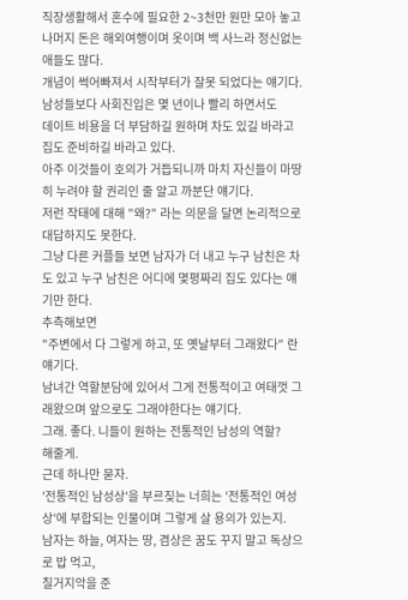직장생활해서 혼수에 필요한 2~3천만 원만 모아 놓고 나머지 돈은 해외여행이며 옷이며 백 사느라 정신없는 애들도 많다.
개념이 썩어빠져서 시작부터가 잘못 되었다는 얘기다.
남성들보다 사회진입은 몇 년이나 빨리 하면서도
데이트 비용을 더 부담하길 원하며 차도 있길 바라고 집도 준비하길 바라고 있다.
아주 이것들이 호의가 거듭되니까 마치 자신들이 마땅히 누려야 할 권리인 줄 알고 까분단 얘기다.
저런 작태에 대해 "왜?" 라는 의문을 달면 논리적으로 대답하지도 못한다.
그냥 다른 커플들 보면 남자가 더 내고 누구 남친은 차도 있고 누구 남친은 어디에 몇평짜리 집도 있다는 얘기만 한다.
추측해보면
"주변에서 다 그렇게 하고, 또 옛날부터 그래왔다" 란 얘기다.
남녀간 역할분담에 있어서 그게 전통적이고 여태껏 그래왔으며 앞으로도 그래야한다는 얘기다.
그래. 좋다. 니들이 원하는 전통적인 남성의 역할?
해줄게.
근데 하나만 묻자.
'전통적인 남성상'을 부르짖는 너희는 '전통적인 여성상'에 부합되는 인물이며 그렇게 살 용의가 있는지.
남자는 하늘, 여자는 땅, 겸상은 꿈도 꾸지 말고 독상으로 밥 먹고,
칠거지악을 준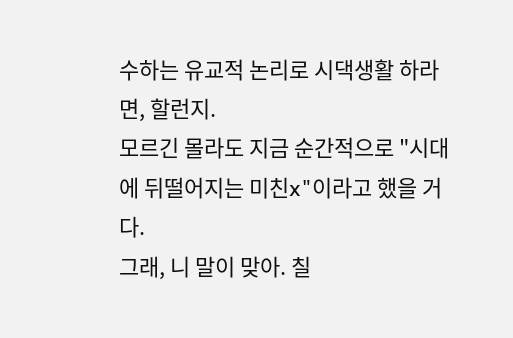수하는 유교적 논리로 시댁생활 하라면, 할런지.
모르긴 몰라도 지금 순간적으로 "시대에 뒤떨어지는 미친x"이라고 했을 거다.
그래, 니 말이 맞아. 칠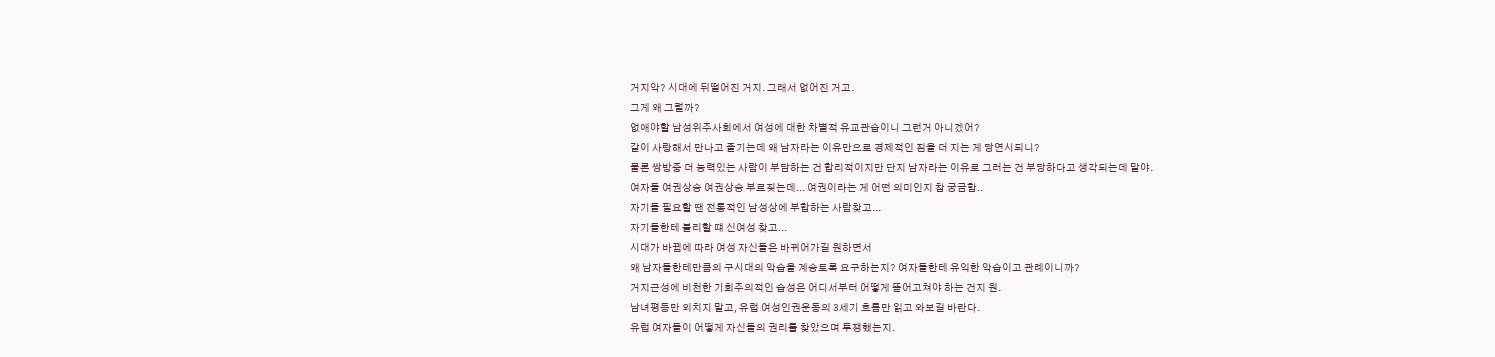거지악? 시대에 뒤떨어진 거지. 그래서 없어진 거고.
그게 왜 그럴까?
없애야할 남성위주사회에서 여성에 대한 차별적 유교관습이니 그런거 아니겠어?
같이 사랑해서 만나고 즐기는데 왜 남자라는 이유만으로 경제적인 짐을 더 지는 게 당연시되니?
물론 쌍방중 더 능력있는 사람이 부담하는 건 합리적이지만 단지 남자라는 이유로 그러는 건 부당하다고 생각되는데 말야.
여자들 여권상승 여권상승 부르짖는데... 여권이라는 게 어떤 의미인지 참 궁금함..
자기들 필요할 땐 전통적인 남성상에 부합하는 사람찾고...
자기들한테 불리할 떄 신여성 찾고...
시대가 바뀜에 따라 여성 자신들은 바뀌어가길 원하면서
왜 남자들한테만큼의 구시대의 악습을 계승토록 요구하는지? 여자들한테 유익한 악습이고 관례이니까?
거지근성에 비천한 기회주의적인 습성은 어디서부터 어떻게 뜯어고쳐야 하는 건지 원.
남녀평등만 외치지 말고, 유럽 여성인권운동의 3세기 흐름만 읽고 와보길 바란다.
유럽 여자들이 어떻게 자신들의 권리를 찾았으며 투쟁했는지.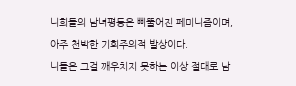니희들의 남녀평등은 삐뚤어진 페미니즘이며,
아주 천박한 기회주의적 발상이다.
니들은 그걸 깨우치지 못하는 이상 절대로 남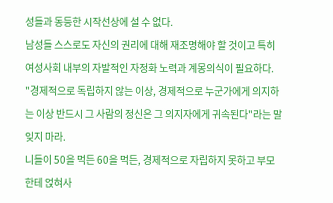성들과 동등한 시작선상에 설 수 없다.
남성들 스스로도 자신의 권리에 대해 재조명해야 할 것이고 특히 여성사회 내부의 자발적인 자정화 노력과 계몽의식이 필요하다.
"경제적으로 독립하지 않는 이상, 경제적으로 누군가에게 의지하는 이상 반드시 그 사람의 정신은 그 의지자에게 귀속된다"라는 말 잊지 마라.
니들이 50을 먹든 60을 먹든, 경제적으로 자립하지 못하고 부모한테 얹혀사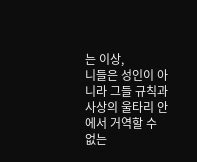는 이상,
니들은 성인이 아니라 그들 규칙과 사상의 울타리 안에서 거역할 수 없는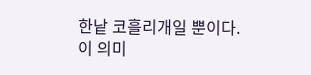한낱 코흘리개일 뿐이다.
이 의미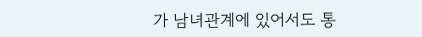가 남녀관계에 있어서도 통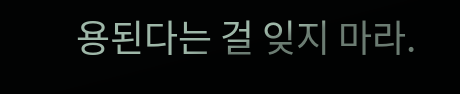용된다는 걸 잊지 마라.